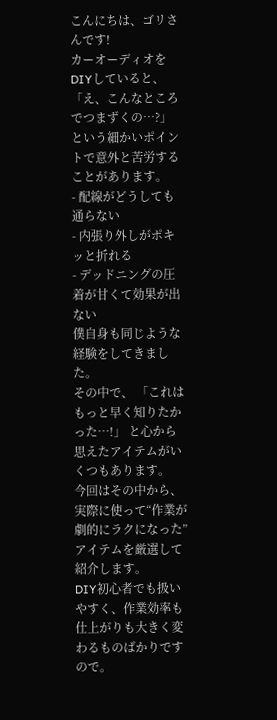こんにちは、ゴリさんです!
カーオーディオをDIYしていると、 「え、こんなところでつまずくの…?」 という細かいポイントで意外と苦労することがあります。
- 配線がどうしても通らない
- 内張り外しがポキッと折れる
- デッドニングの圧着が甘くて効果が出ない
僕自身も同じような経験をしてきました。
その中で、 「これはもっと早く知りたかった…!」 と心から思えたアイテムがいくつもあります。
今回はその中から、 実際に使って“作業が劇的にラクになった”アイテムを厳選して紹介します。
DIY初心者でも扱いやすく、作業効率も仕上がりも大きく変わるものばかりですので。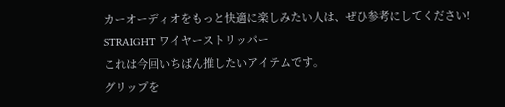カーオーディオをもっと快適に楽しみたい人は、ぜひ参考にしてください!
STRAIGHT ワイヤーストリッパー
これは今回いちばん推したいアイテムです。
グリップを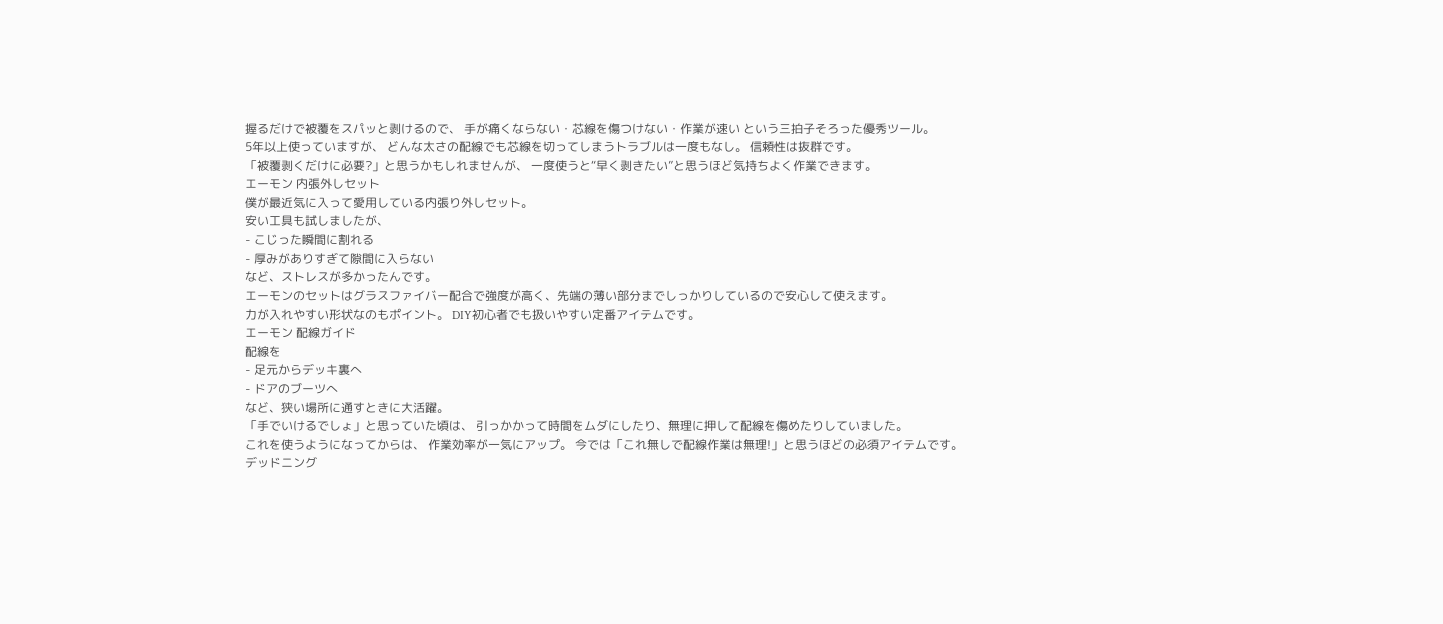握るだけで被覆をスパッと剥けるので、 手が痛くならない・芯線を傷つけない・作業が速い という三拍子そろった優秀ツール。
5年以上使っていますが、 どんな太さの配線でも芯線を切ってしまうトラブルは一度もなし。 信頼性は抜群です。
「被覆剥くだけに必要?」と思うかもしれませんが、 一度使うと“早く剥きたい”と思うほど気持ちよく作業できます。
エーモン 内張外しセット
僕が最近気に入って愛用している内張り外しセット。
安い工具も試しましたが、
- こじった瞬間に割れる
- 厚みがありすぎて隙間に入らない
など、ストレスが多かったんです。
エーモンのセットはグラスファイバー配合で強度が高く、先端の薄い部分までしっかりしているので安心して使えます。
力が入れやすい形状なのもポイント。 DIY初心者でも扱いやすい定番アイテムです。
エーモン 配線ガイド
配線を
- 足元からデッキ裏へ
- ドアのブーツへ
など、狭い場所に通すときに大活躍。
「手でいけるでしょ」と思っていた頃は、 引っかかって時間をムダにしたり、無理に押して配線を傷めたりしていました。
これを使うようになってからは、 作業効率が一気にアップ。 今では「これ無しで配線作業は無理!」と思うほどの必須アイテムです。
デッドニング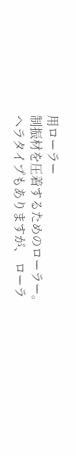用ローラー
制振材を圧着するためのローラー。
ヘラタイプもありますが、 ローラ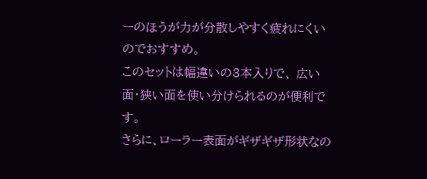ーのほうが力が分散しやすく疲れにくいのでおすすめ。
このセットは幅違いの3本入りで、 広い面・狭い面を使い分けられるのが便利です。
さらに、ローラー表面がギザギザ形状なの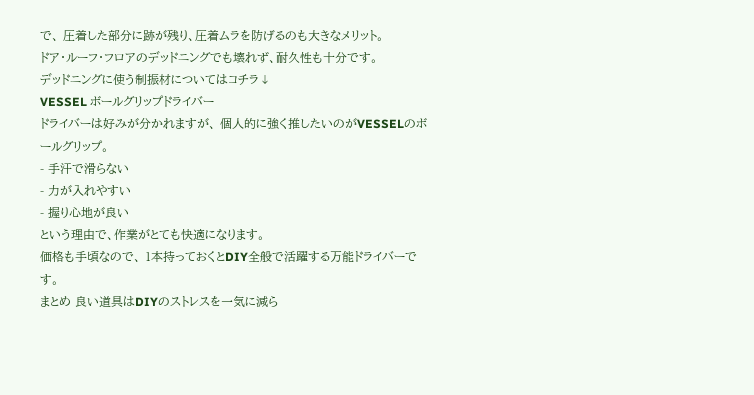で、 圧着した部分に跡が残り、圧着ムラを防げるのも大きなメリット。
ドア・ルーフ・フロアのデッドニングでも壊れず、耐久性も十分です。
デッドニングに使う制振材についてはコチラ↓
VESSEL ボールグリップドライバー
ドライバーは好みが分かれますが、 個人的に強く推したいのがVESSELのボールグリップ。
- 手汗で滑らない
- 力が入れやすい
- 握り心地が良い
という理由で、作業がとても快適になります。
価格も手頃なので、 1本持っておくとDIY全般で活躍する万能ドライバーです。
まとめ 良い道具はDIYのストレスを一気に減ら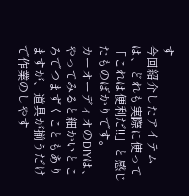す
今回紹介したアイテムは、どれも実際に使って「これは便利だ!!」と感じたものばかりです。
カーオーディオのDIYは、やってみると細かいところでつまずくこともありますが、道具が揃うだけで作業のしやす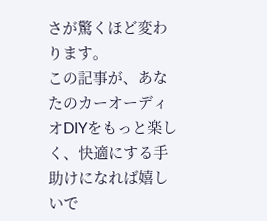さが驚くほど変わります。
この記事が、あなたのカーオーディオDIYをもっと楽しく、快適にする手助けになれば嬉しいで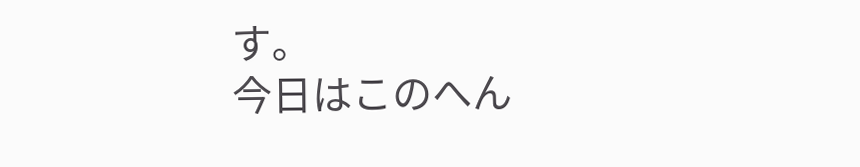す。
今日はこのへん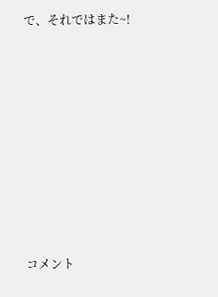で、それではまた~!












コメント